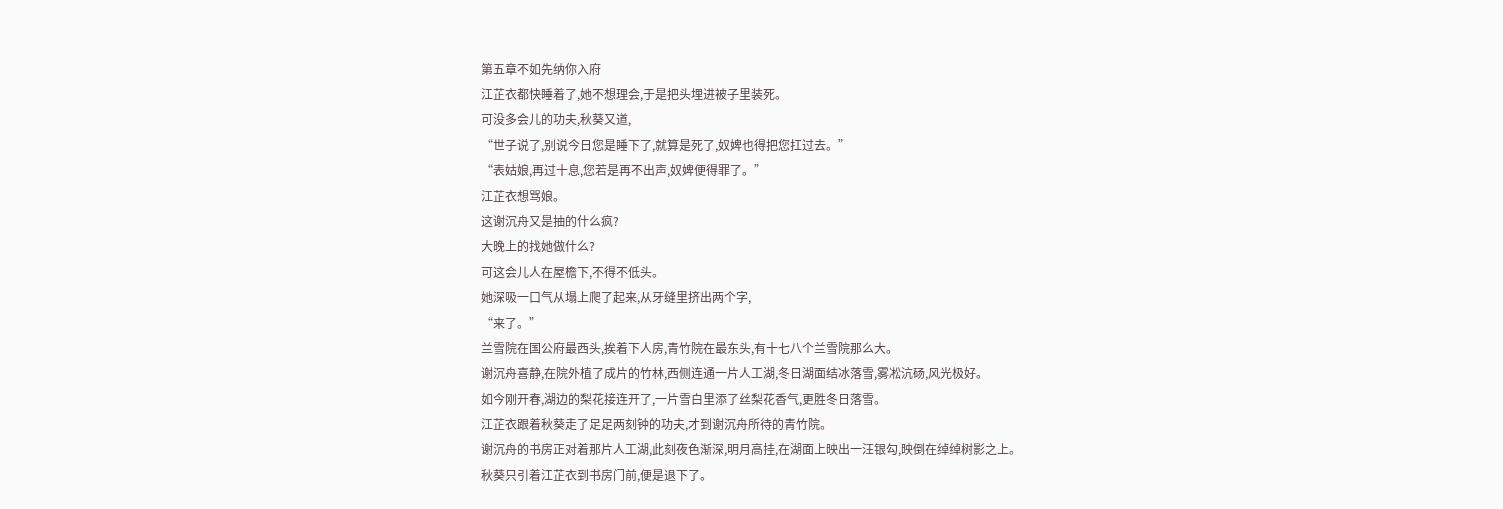第五章不如先纳你入府
江芷衣都快睡着了,她不想理会,于是把头埋进被子里装死。
可没多会儿的功夫,秋葵又道,
“世子说了,别说今日您是睡下了,就算是死了,奴婢也得把您扛过去。”
“表姑娘,再过十息,您若是再不出声,奴婢便得罪了。”
江芷衣想骂娘。
这谢沉舟又是抽的什么疯?
大晚上的找她做什么?
可这会儿人在屋檐下,不得不低头。
她深吸一口气从塌上爬了起来,从牙缝里挤出两个字,
“来了。”
兰雪院在国公府最西头,挨着下人房,青竹院在最东头,有十七八个兰雪院那么大。
谢沉舟喜静,在院外植了成片的竹林,西侧连通一片人工湖,冬日湖面结冰落雪,雾凇沆砀,风光极好。
如今刚开春,湖边的梨花接连开了,一片雪白里添了丝梨花香气,更胜冬日落雪。
江芷衣跟着秋葵走了足足两刻钟的功夫,才到谢沉舟所待的青竹院。
谢沉舟的书房正对着那片人工湖,此刻夜色渐深,明月高挂,在湖面上映出一汪银勾,映倒在绰绰树影之上。
秋葵只引着江芷衣到书房门前,便是退下了。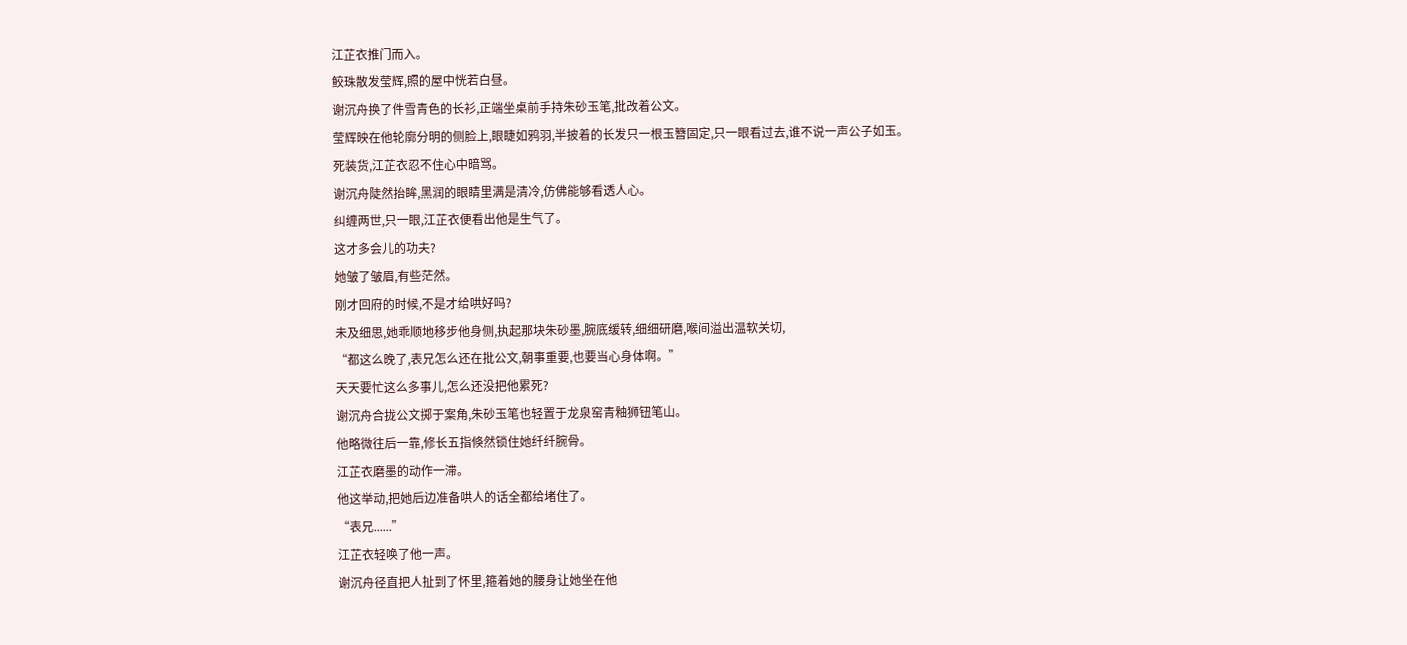江芷衣推门而入。
鲛珠散发莹辉,照的屋中恍若白昼。
谢沉舟换了件雪青色的长衫,正端坐桌前手持朱砂玉笔,批改着公文。
莹辉映在他轮廓分明的侧脸上,眼睫如鸦羽,半披着的长发只一根玉簪固定,只一眼看过去,谁不说一声公子如玉。
死装货,江芷衣忍不住心中暗骂。
谢沉舟陡然抬眸,黑润的眼睛里满是清冷,仿佛能够看透人心。
纠缠两世,只一眼,江芷衣便看出他是生气了。
这才多会儿的功夫?
她皱了皱眉,有些茫然。
刚才回府的时候,不是才给哄好吗?
未及细思,她乖顺地移步他身侧,执起那块朱砂墨,腕底缓转,细细研磨,喉间溢出温软关切,
“都这么晚了,表兄怎么还在批公文,朝事重要,也要当心身体啊。”
天天要忙这么多事儿,怎么还没把他累死?
谢沉舟合拢公文掷于案角,朱砂玉笔也轻置于龙泉窑青釉狮钮笔山。
他略微往后一靠,修长五指倏然锁住她纤纤腕骨。
江芷衣磨墨的动作一滞。
他这举动,把她后边准备哄人的话全都给堵住了。
“表兄......”
江芷衣轻唤了他一声。
谢沉舟径直把人扯到了怀里,箍着她的腰身让她坐在他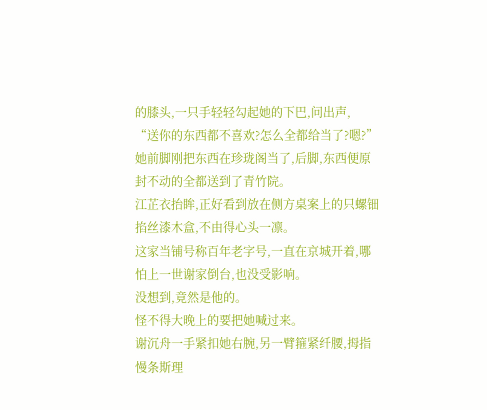的膝头,一只手轻轻勾起她的下巴,问出声,
“送你的东西都不喜欢?怎么全都给当了?嗯?”
她前脚刚把东西在珍珑阁当了,后脚,东西便原封不动的全都送到了青竹院。
江芷衣抬眸,正好看到放在侧方桌案上的只螺钿掐丝漆木盒,不由得心头一凛。
这家当铺号称百年老字号,一直在京城开着,哪怕上一世谢家倒台,也没受影响。
没想到,竟然是他的。
怪不得大晚上的要把她喊过来。
谢沉舟一手紧扣她右腕,另一臂箍紧纤腰,拇指慢条斯理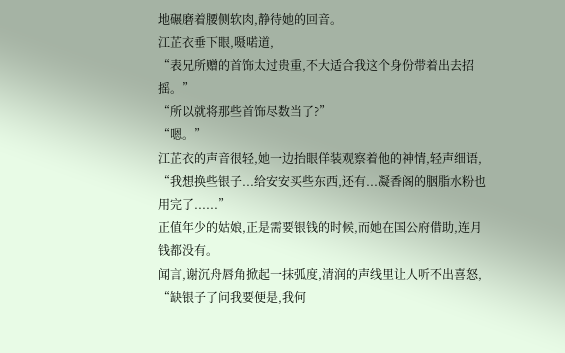地碾磨着腰侧软肉,静待她的回音。
江芷衣垂下眼,嗫喏道,
“表兄所赠的首饰太过贵重,不大适合我这个身份带着出去招摇。”
“所以就将那些首饰尽数当了?”
“嗯。”
江芷衣的声音很轻,她一边抬眼佯装观察着他的神情,轻声细语,
“我想换些银子...给安安买些东西,还有...凝香阁的胭脂水粉也用完了......”
正值年少的姑娘,正是需要银钱的时候,而她在国公府借助,连月钱都没有。
闻言,谢沉舟唇角掀起一抹弧度,清润的声线里让人听不出喜怒,
“缺银子了问我要便是,我何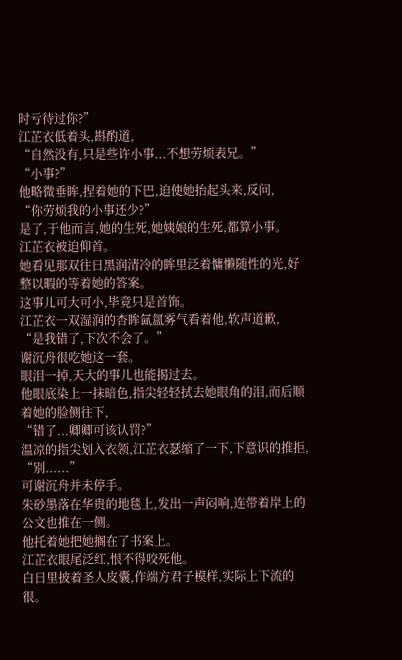时亏待过你?”
江芷衣低着头,斟酌道,
“自然没有,只是些许小事...不想劳烦表兄。”
“小事?”
他略微垂眸,捏着她的下巴,迫使她抬起头来,反问,
“你劳烦我的小事还少?”
是了,于他而言,她的生死,她姨娘的生死,都算小事。
江芷衣被迫仰首。
她看见那双往日黑润清冷的眸里泛着慵懒随性的光,好整以暇的等着她的答案。
这事儿可大可小,毕竟只是首饰。
江芷衣一双湿润的杏眸氤氲雾气看着他,软声道歉,
“是我错了,下次不会了。”
谢沉舟很吃她这一套。
眼泪一掉,天大的事儿也能揭过去。
他眼底染上一抹暗色,指尖轻轻拭去她眼角的泪,而后顺着她的脸侧往下,
“错了...卿卿可该认罚?”
温凉的指尖划入衣领,江芷衣瑟缩了一下,下意识的推拒,
“别......”
可谢沉舟并未停手。
朱砂墨落在华贵的地毯上,发出一声闷响,连带着岸上的公文也推在一侧。
他托着她把她搁在了书案上。
江芷衣眼尾泛红,恨不得咬死他。
白日里披着圣人皮囊,作端方君子模样,实际上下流的很。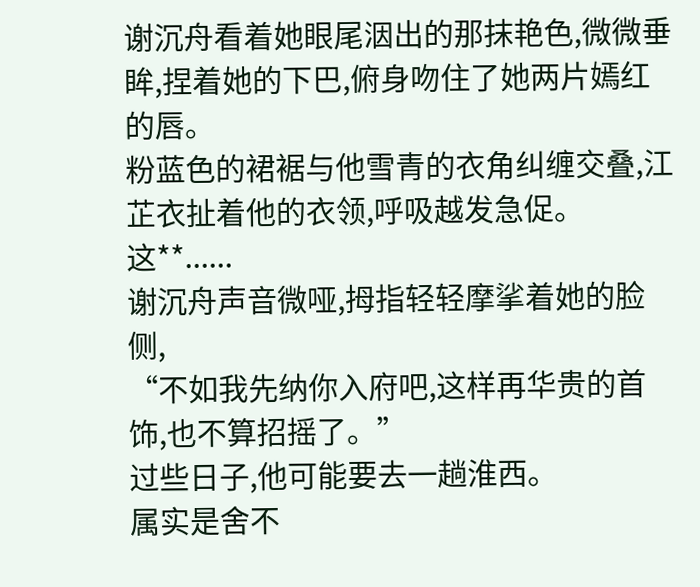谢沉舟看着她眼尾洇出的那抹艳色,微微垂眸,捏着她的下巴,俯身吻住了她两片嫣红的唇。
粉蓝色的裙裾与他雪青的衣角纠缠交叠,江芷衣扯着他的衣领,呼吸越发急促。
这**......
谢沉舟声音微哑,拇指轻轻摩挲着她的脸侧,
“不如我先纳你入府吧,这样再华贵的首饰,也不算招摇了。”
过些日子,他可能要去一趟淮西。
属实是舍不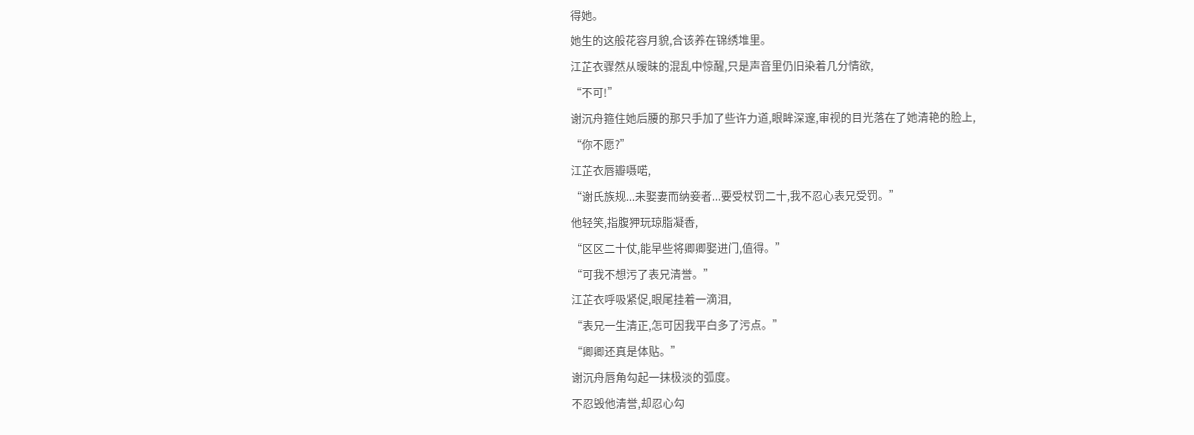得她。
她生的这般花容月貌,合该养在锦绣堆里。
江芷衣骤然从暧昧的混乱中惊醒,只是声音里仍旧染着几分情欲,
“不可!”
谢沉舟箍住她后腰的那只手加了些许力道,眼眸深邃,审视的目光落在了她清艳的脸上,
“你不愿?”
江芷衣唇瓣嗫喏,
“谢氏族规...未娶妻而纳妾者...要受杖罚二十,我不忍心表兄受罚。”
他轻笑,指腹狎玩琼脂凝香,
“区区二十仗,能早些将卿卿娶进门,值得。”
“可我不想污了表兄清誉。”
江芷衣呼吸紧促,眼尾挂着一滴泪,
“表兄一生清正,怎可因我平白多了污点。”
“卿卿还真是体贴。”
谢沉舟唇角勾起一抹极淡的弧度。
不忍毁他清誉,却忍心勾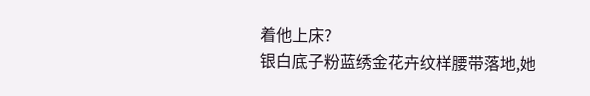着他上床?
银白底子粉蓝绣金花卉纹样腰带落地,她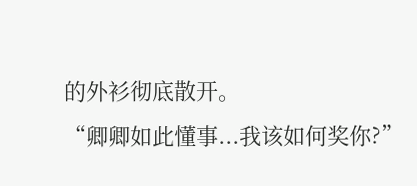的外衫彻底散开。
“卿卿如此懂事...我该如何奖你?”